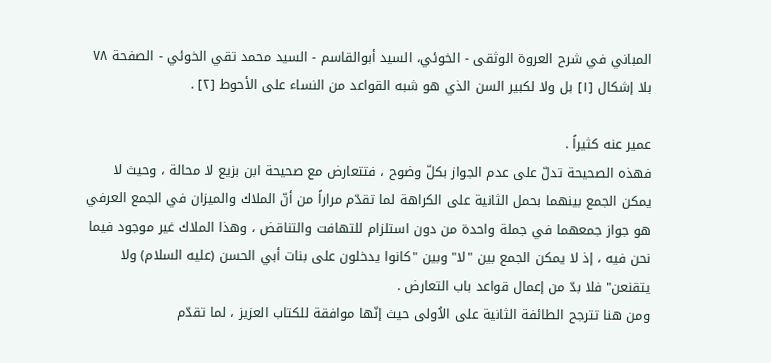المباني في شرح العروة الوثقى - الخوئي، السيد أبوالقاسم - السيد محمد تقي الخوئي - الصفحة ٧٨
بلا إشكال [١] بل ولا لكبير السن الذي هو شبه القواعد من النساء على الأحوط [٢] .

عمير عنه كثيراً .
فهذه الصحيحة تدلّ على عدم الجواز بكلّ وضوح ، فتتعارض مع صحيحة ابن بزيع لا محالة ، وحيث لا يمكن الجمع بينهما بحمل الثانية على الكراهة لما تقدّم مراراً من أنّ الملاك والميزان في الجمع العرفي هو جواز جمعهما في جملة واحدة من دون استلزام للتهافت والتناقض ، وهذا الملاك غير موجود فيما نحن فيه ، إذ لا يمكن الجمع بين "لا" وبين "كانوا يدخلون على بنات أبي الحسن (عليه السلام) ولا يتقنعن" فلا بدّ من إعمال قواعد باب التعارض .
ومن هنا تترجح الطائفة الثانية على الاُولى حيث إنّها موافقة للكتاب العزيز ، لما تقدّم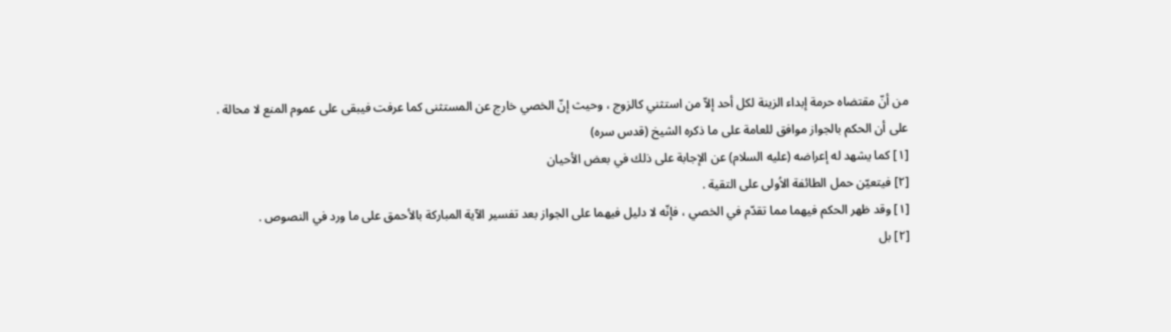من أنّ مقتضاه حرمة إبداء الزينة لكل أحد إلاّ من استثني كالزوج ، وحيث إنّ الخصي خارج عن المستثنى كما عرفت فيبقى على عموم المنع لا محالة .
على أن الحكم بالجواز موافق للعامة على ما ذكره الشيخ (قدس سره)
[١] كما يشهد له إعراضه (عليه السلام) عن الإجابة على ذلك في بعض الأحيان
[٢] فيتعيّن حمل الطائفة الاُولى على التقية .
[١] وقد ظهر الحكم فيهما مما تقدّم في الخصي ، فإنّه لا دليل فيهما على الجواز بعد تفسير الآية المباركة بالأحمق على ما ورد في النصوص .
[٢] بل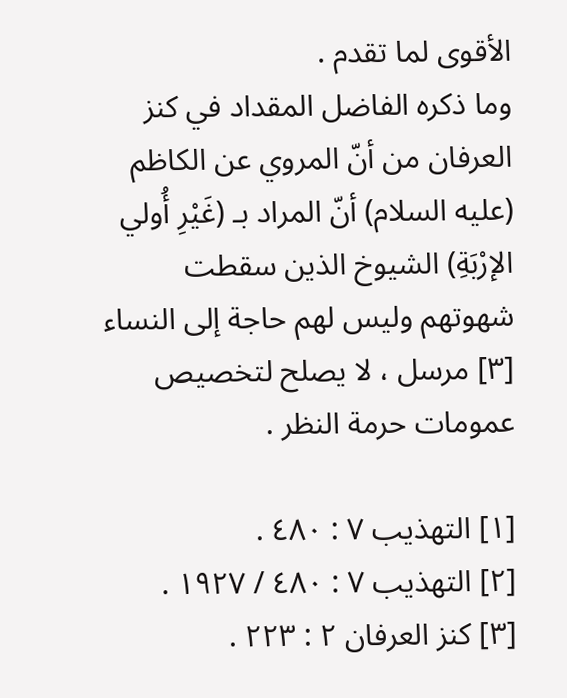الأقوى لما تقدم .
وما ذكره الفاضل المقداد في كنز العرفان من أنّ المروي عن الكاظم (عليه السلام) أنّ المراد بـ (غَيْرِ أُولي الإرْبَةِ) الشيوخ الذين سقطت شهوتهم وليس لهم حاجة إلى النساء
[٣] مرسل ، لا يصلح لتخصيص عمومات حرمة النظر .

[١] التهذيب ٧ : ٤٨٠ .
[٢] التهذيب ٧ : ٤٨٠ / ١٩٢٧ .
[٣] كنز العرفان ٢ : ٢٢٣ .